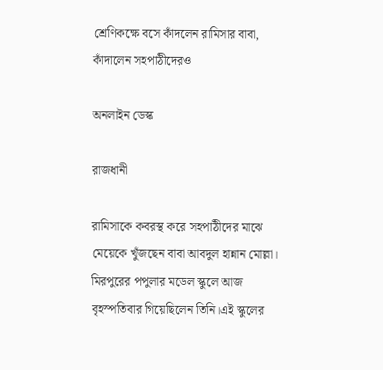শ্রেণিকক্ষে বসে কাঁদলেন রামিসার বাবা, কাঁদালেন সহপাঠীদেরও

অনলাইন ডেস্ক

রাজধানী

রামিসাকে কবরস্থ করে সহপাঠীদের মাঝে মেয়েকে খুঁজছেন বাবা আবদুল হান্নান মোল্লা। মিরপুরের পপুলার মডেল স্কুলে আজ বৃহস্পতিবার গিয়েছিলেন তিনি।এই স্কুলের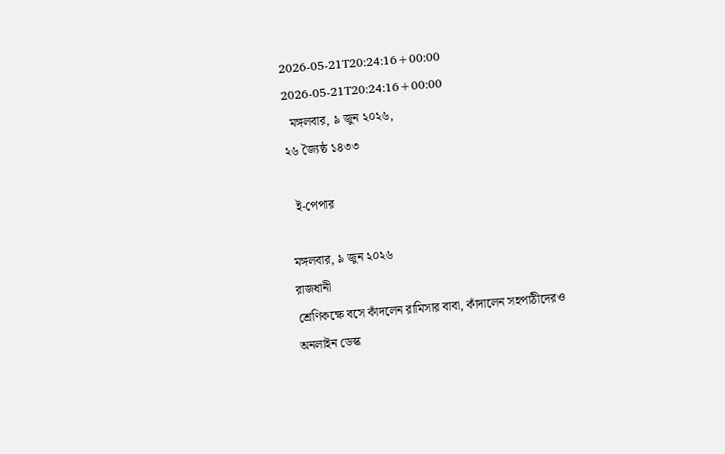2026-05-21T20:24:16+00:00
2026-05-21T20:24:16+00:00
  মঙ্গলবার, ৯ জুন ২০২৬,
২৬ জ্যৈষ্ঠ ১৪৩৩

  ই-পেপার

মঙ্গলবার, ৯ জুন ২০২৬
রাজধানী
শ্রেণিকক্ষে বসে কাঁদলেন রামিসার বাবা, কাঁদালেন সহপাঠীদেরও
অনলাইন ডেস্ক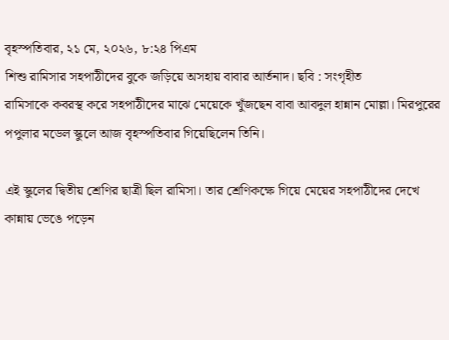বৃহস্পতিবার, ২১ মে, ২০২৬, ৮:২৪ পিএম
শিশু রামিসার সহপাঠীদের বুকে জড়িয়ে অসহায় বাবার আর্তনাদ। ছবি : সংগৃহীত
রামিসাকে কবরস্থ করে সহপাঠীদের মাঝে মেয়েকে খুঁজছেন বাবা আবদুল হান্নান মোল্লা। মিরপুরের পপুলার মডেল স্কুলে আজ বৃহস্পতিবার গিয়েছিলেন তিনি।

এই স্কুলের দ্বিতীয় শ্রেণির ছাত্রী ছিল রামিসা। তার শ্রেণিকক্ষে গিয়ে মেয়ের সহপাঠীদের দেখে কান্নায় ভেঙে পড়েন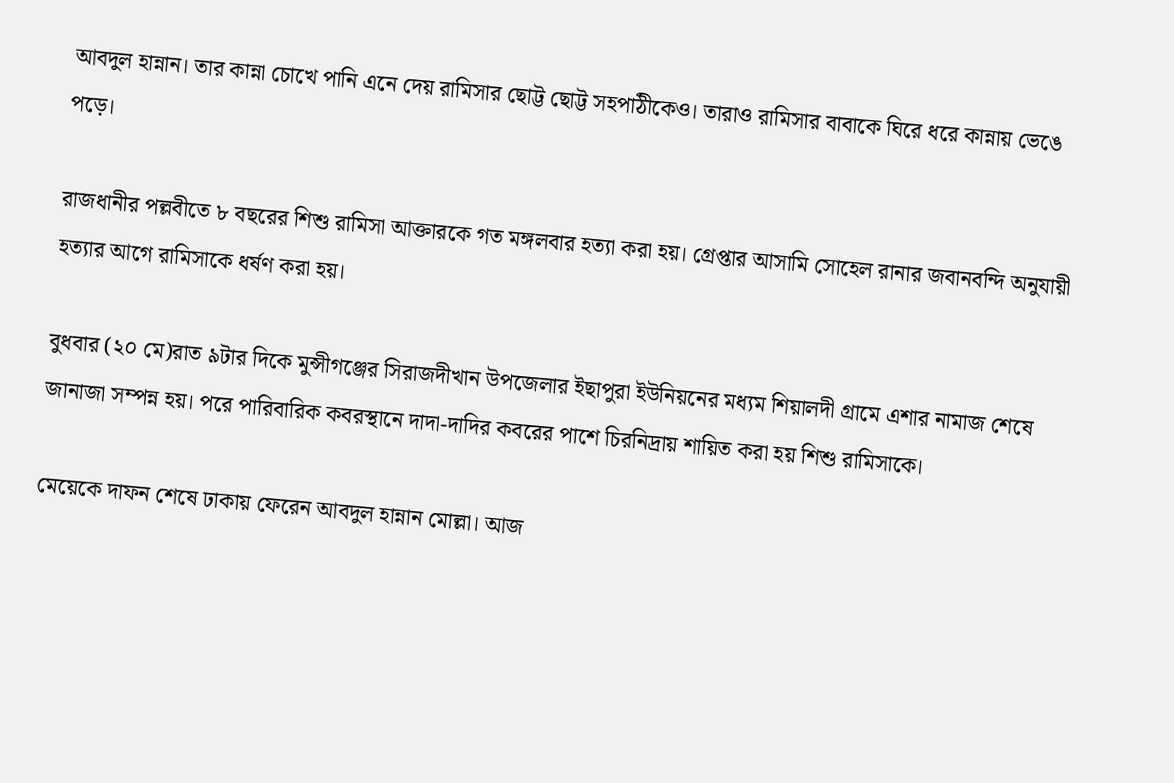আবদুল হান্নান। তার কান্না চোখে পানি এনে দেয় রামিসার ছোট্ট ছোট্ট সহপাঠীকেও। তারাও রামিসার বাবাকে ঘিরে ধরে কান্নায় ভেঙে পড়ে।

রাজধানীর পল্লবীতে ৮ বছরের শিশু রামিসা আক্তারকে গত মঙ্গলবার হত্যা করা হয়। গ্রেপ্তার আসামি সোহেল রানার জবানবন্দি অনুযায়ী হত্যার আগে রামিসাকে ধর্ষণ করা হয়।

বুধবার (২০ মে)রাত ৯টার দিকে মুন্সীগঞ্জের সিরাজদীখান উপজেলার ইছাপুরা ইউনিয়নের মধ্যম শিয়ালদী গ্রামে এশার নামাজ শেষে জানাজা সম্পন্ন হয়। পরে পারিবারিক কবরস্থানে দাদা-দাদির কবরের পাশে চিরনিদ্রায় শায়িত করা হয় শিশু রামিসাকে।

মেয়েকে দাফন শেষে ঢাকায় ফেরেন আবদুল হান্নান মোল্লা। আজ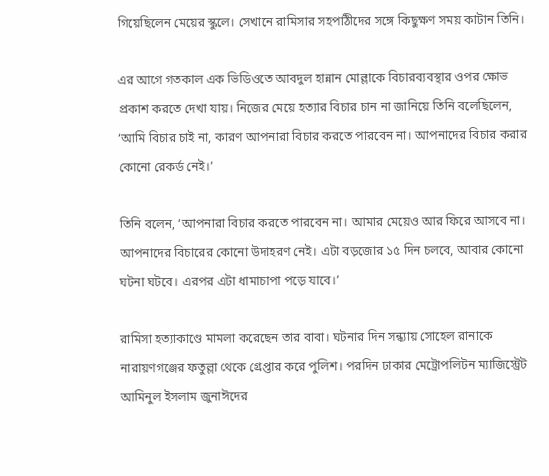গিয়েছিলেন মেয়ের স্কুলে। সেখানে রামিসার সহপাঠীদের সঙ্গে কিছুক্ষণ সময় কাটান তিনি।

এর আগে গতকাল এক ভিডিওতে আবদুল হান্নান মোল্লাকে বিচারব্যবস্থার ওপর ক্ষোভ প্রকাশ করতে দেখা যায়। নিজের মেয়ে হত্যার বিচার চান না জানিয়ে তিনি বলেছিলেন, ‘আমি বিচার চাই না, কারণ আপনারা বিচার করতে পারবেন না। আপনাদের বিচার করার কোনো রেকর্ড নেই।’

তিনি বলেন, ‘আপনারা বিচার করতে পারবেন না। আমার মেয়েও আর ফিরে আসবে না। আপনাদের বিচারের কোনো উদাহরণ নেই। এটা বড়জোর ১৫ দিন চলবে, আবার কোনো ঘটনা ঘটবে। এরপর এটা ধামাচাপা পড়ে যাবে।’

রামিসা হত্যাকাণ্ডে মামলা করেছেন তার বাবা। ঘটনার দিন সন্ধ্যায় সোহেল রানাকে নারায়ণগঞ্জের ফতুল্লা থেকে গ্রেপ্তার করে পুলিশ। পরদিন ঢাকার মেট্রোপলিটন ম্যাজিস্ট্রেট আমিনুল ইসলাম জুনাঈদের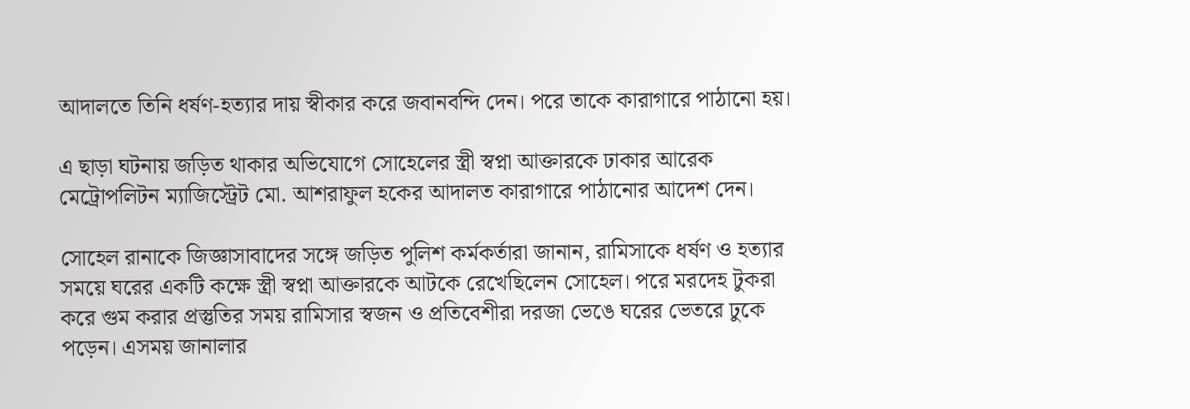আদালতে তিনি ধর্ষণ-হত্যার দায় স্বীকার করে জবানবন্দি দেন। পরে তাকে কারাগারে পাঠানো হয়।

এ ছাড়া ঘটনায় জড়িত থাকার অভিযোগে সোহেলের স্ত্রী স্বপ্না আক্তারকে ঢাকার আরেক মেট্রোপলিটন ম্যাজিস্ট্রেট মো. আশরাফুল হকের আদালত কারাগারে পাঠানোর আদেশ দেন।

সোহেল রানাকে জিজ্ঞাসাবাদের সঙ্গে জড়িত পুলিশ কর্মকর্তারা জানান, রামিসাকে ধর্ষণ ও হত্যার সময়ে ঘরের একটি কক্ষে স্ত্রী স্বপ্না আক্তারকে আটকে রেখেছিলেন সোহেল। পরে মরদেহ টুকরা করে গুম করার প্রস্তুতির সময় রামিসার স্বজন ও প্রতিবেশীরা দরজা ভেঙে ঘরের ভেতরে ঢুকে পড়েন। এসময় জানালার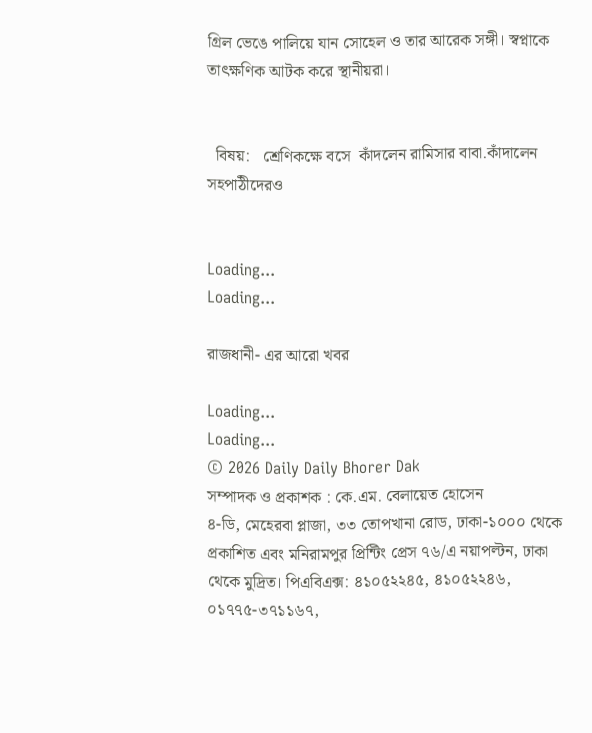গ্রিল ভেঙে পালিয়ে যান সোহেল ও তার আরেক সঙ্গী। স্বপ্নাকে তাৎক্ষণিক আটক করে স্থানীয়রা।


  বিষয়:   শ্রেণিকক্ষে বসে  কাঁদলেন রামিসার বাবা.কাঁদালেন সহপাঠীদেরও


Loading...
Loading...

রাজধানী- এর আরো খবর

Loading...
Loading...
© 2026 Daily Daily Bhorer Dak
সম্পাদক ও প্রকাশক : কে.এম. বেলায়েত হোসেন
৪-ডি, মেহেরবা প্লাজা, ৩৩ তোপখানা রোড, ঢাকা-১০০০ থেকে প্রকাশিত এবং মনিরামপুর প্রিন্টিং প্রেস ৭৬/এ নয়াপল্টন, ঢাকা থেকে মুদ্রিত। পিএবিএক্স: ৪১০৫২২৪৫, ৪১০৫২২৪৬, ০১৭৭৫-৩৭১১৬৭,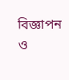বিজ্ঞাপন ও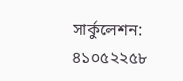সার্কুলেশন: ৪১০৫২২৫৮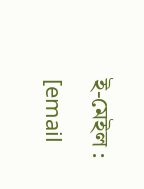ই-মেইল : [email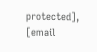protected], [email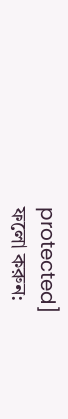protected]
ফলো করুন: